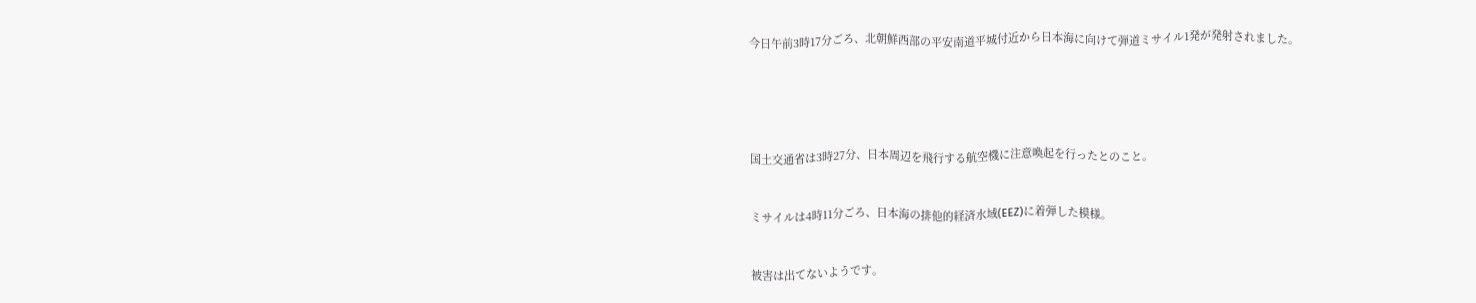今日午前3時17分ごろ、北朝鮮西部の平安南道平城付近から日本海に向けて弾道ミサイル1発が発射されました。





国土交通省は3時27分、日本周辺を飛行する航空機に注意喚起を行ったとのこと。


ミサイルは4時11分ごろ、日本海の排他的経済水域(EEZ)に着弾した模様。


被害は出てないようです。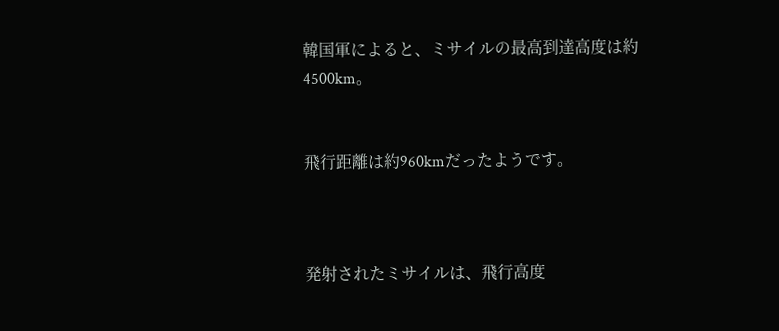韓国軍によると、ミサイルの最高到達高度は約4500km。


飛行距離は約960kmだったようです。



発射されたミサイルは、飛行高度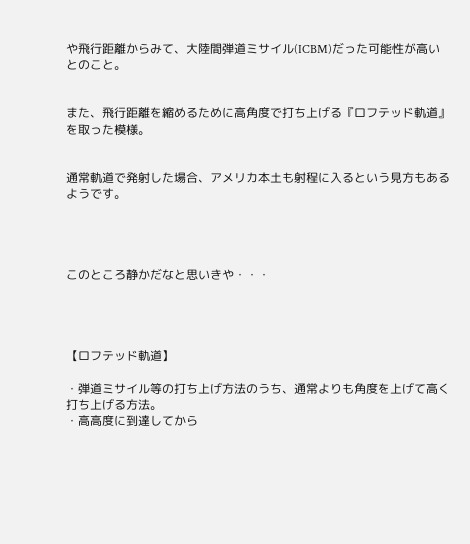や飛行距離からみて、大陸間弾道ミサイル(ICBM)だった可能性が高いとのこと。


また、飛行距離を縮めるために高角度で打ち上げる『ロフテッド軌道』を取った模様。


通常軌道で発射した場合、アメリカ本土も射程に入るという見方もあるようです。




このところ静かだなと思いきや・・・




【ロフテッド軌道】

・弾道ミサイル等の打ち上げ方法のうち、通常よりも角度を上げて高く打ち上げる方法。
・高高度に到達してから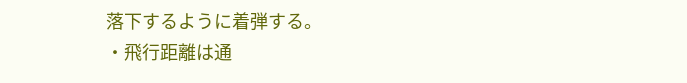落下するように着弾する。
・飛行距離は通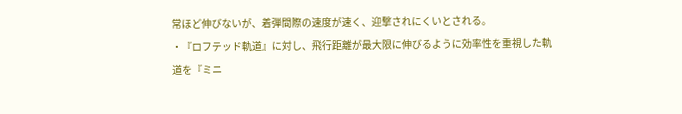常ほど伸びないが、着弾間際の速度が速く、迎撃されにくいとされる。
・『ロフテッド軌道』に対し、飛行距離が最大限に伸びるように効率性を重視した軌道を『ミニ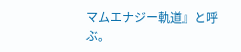マムエナジー軌道』と呼ぶ。